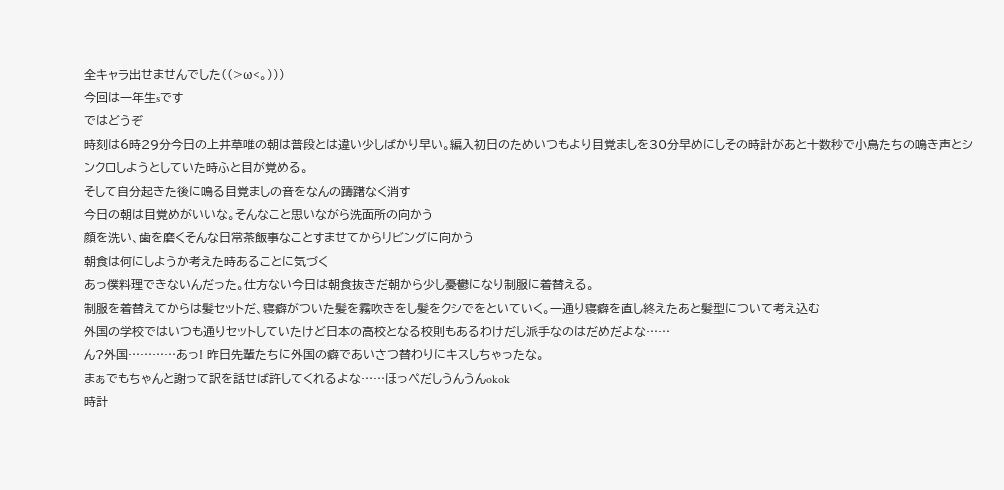全キャラ出せませんでした((>ω<。)))
今回は一年生sです
ではどうぞ
時刻は6時29分今日の上井草唯の朝は普段とは違い少しばかり早い。編入初日のためいつもより目覚ましを30分早めにしその時計があと十数秒で小鳥たちの鳴き声とシンクロしようとしていた時ふと目が覚める。
そして自分起きた後に鳴る目覚ましの音をなんの躊躇なく消す
今日の朝は目覚めがいいな。そんなこと思いながら洗面所の向かう
顔を洗い、歯を磨くそんな日常茶飯事なことすませてからリビングに向かう
朝食は何にしようか考えた時あることに気づく
あっ僕料理できないんだった。仕方ない今日は朝食抜きだ朝から少し憂鬱になり制服に着替える。
制服を着替えてからは髪セットだ、寝癖がついた髪を霧吹きをし髪をクシでをといていく。一通り寝癖を直し終えたあと髪型について考え込む
外国の学校ではいつも通りセットしていたけど日本の高校となる校則もあるわけだし派手なのはだめだよな……
ん?外国…………あっ! 昨日先輩たちに外国の癖であいさつ替わりにキスしちゃったな。
まぁでもちゃんと謝って訳を話せば許してくれるよな……ほっぺだしうんうんokok
時計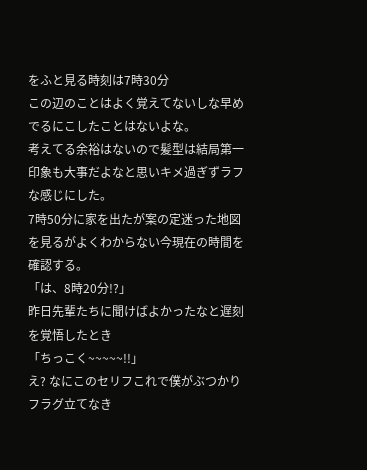をふと見る時刻は7時30分
この辺のことはよく覚えてないしな早めでるにこしたことはないよな。
考えてる余裕はないので髪型は結局第一印象も大事だよなと思いキメ過ぎずラフな感じにした。
7時50分に家を出たが案の定迷った地図を見るがよくわからない今現在の時間を確認する。
「は、8時20分!?」
昨日先輩たちに聞けばよかったなと遅刻を覚悟したとき
「ちっこく~~~~~!!」
え? なにこのセリフこれで僕がぶつかりフラグ立てなき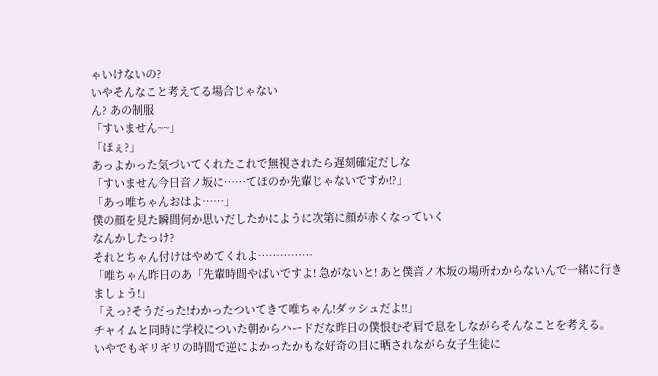ゃいけないの?
いやそんなこと考えてる場合じゃない
ん? あの制服
「すいません~~」
「ほぇ?」
あっよかった気づいてくれたこれで無視されたら遅刻確定だしな
「すいません今日音ノ坂に……てほのか先輩じゃないですか!?」
「あっ唯ちゃんおはよ……」
僕の顔を見た瞬間何か思いだしたかにように次第に顔が赤くなっていく
なんかしたっけ?
それとちゃん付けはやめてくれよ……………
「唯ちゃん昨日のあ「先輩時間やばいですよ! 急がないと! あと僕音ノ木坂の場所わからないんで一緒に行きましょう!」
「えっ?そうだった!わかったついてきて唯ちゃん!ダッシュだよ!!」
チャイムと同時に学校についた朝からハードだな昨日の僕恨むぞ肩で息をしながらそんなことを考える。
いやでもギリギリの時間で逆によかったかもな好奇の目に晒されながら女子生徒に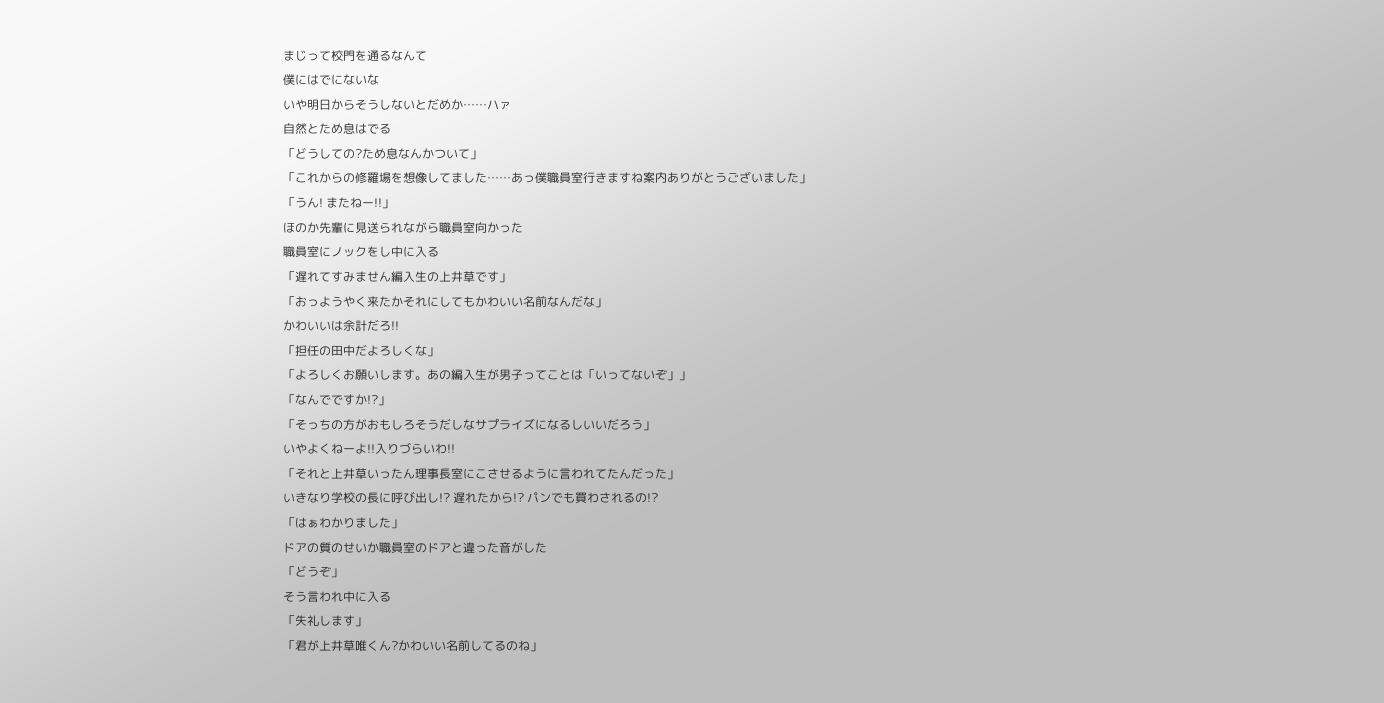まじって校門を通るなんて
僕にはでにないな
いや明日からそうしないとだめか……ハァ
自然とため息はでる
「どうしての?ため息なんかついて」
「これからの修羅場を想像してました……あっ僕職員室行きますね案内ありがとうございました」
「うん! またねー!!」
ほのか先輩に見送られながら職員室向かった
職員室にノックをし中に入る
「遅れてすみません編入生の上井草です」
「おっようやく来たかそれにしてもかわいい名前なんだな」
かわいいは余計だろ!!
「担任の田中だよろしくな」
「よろしくお願いします。あの編入生が男子ってことは「いってないぞ」」
「なんでですか!?」
「そっちの方がおもしろそうだしなサプライズになるしいいだろう」
いやよくねーよ!!入りづらいわ!!
「それと上井草いったん理事長室にこさせるように言われてたんだった」
いきなり学校の長に呼び出し!? 遅れたから!? パンでも買わされるの!?
「はぁわかりました」
ドアの質のせいか職員室のドアと違った音がした
「どうぞ」
そう言われ中に入る
「失礼します」
「君が上井草唯くん?かわいい名前してるのね」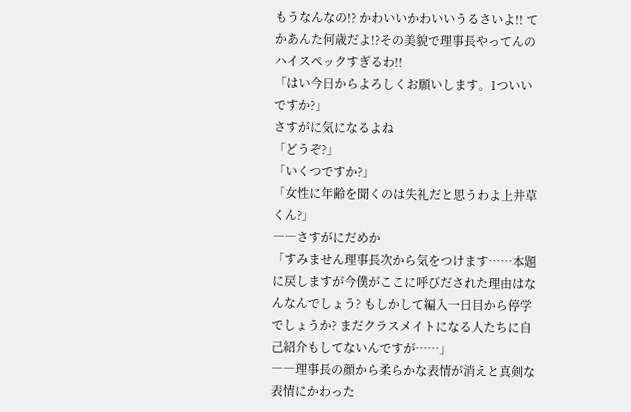もうなんなの!? かわいいかわいいうるさいよ!! てかあんた何歳だよ!?その美貌で理事長やってんのハイスペックすぎるわ!!
「はい今日からよろしくお願いします。1ついいですか?」
さすがに気になるよね
「どうぞ?」
「いくつですか?」
「女性に年齢を聞くのは失礼だと思うわよ上井草くん?」
――さすがにだめか
「すみません理事長次から気をつけます……本題に戻しますが今僕がここに呼びだされた理由はなんなんでしょう? もしかして編入一日目から停学でしょうか? まだクラスメイトになる人たちに自己紹介もしてないんですが……」
――理事長の顔から柔らかな表情が消えと真剣な表情にかわった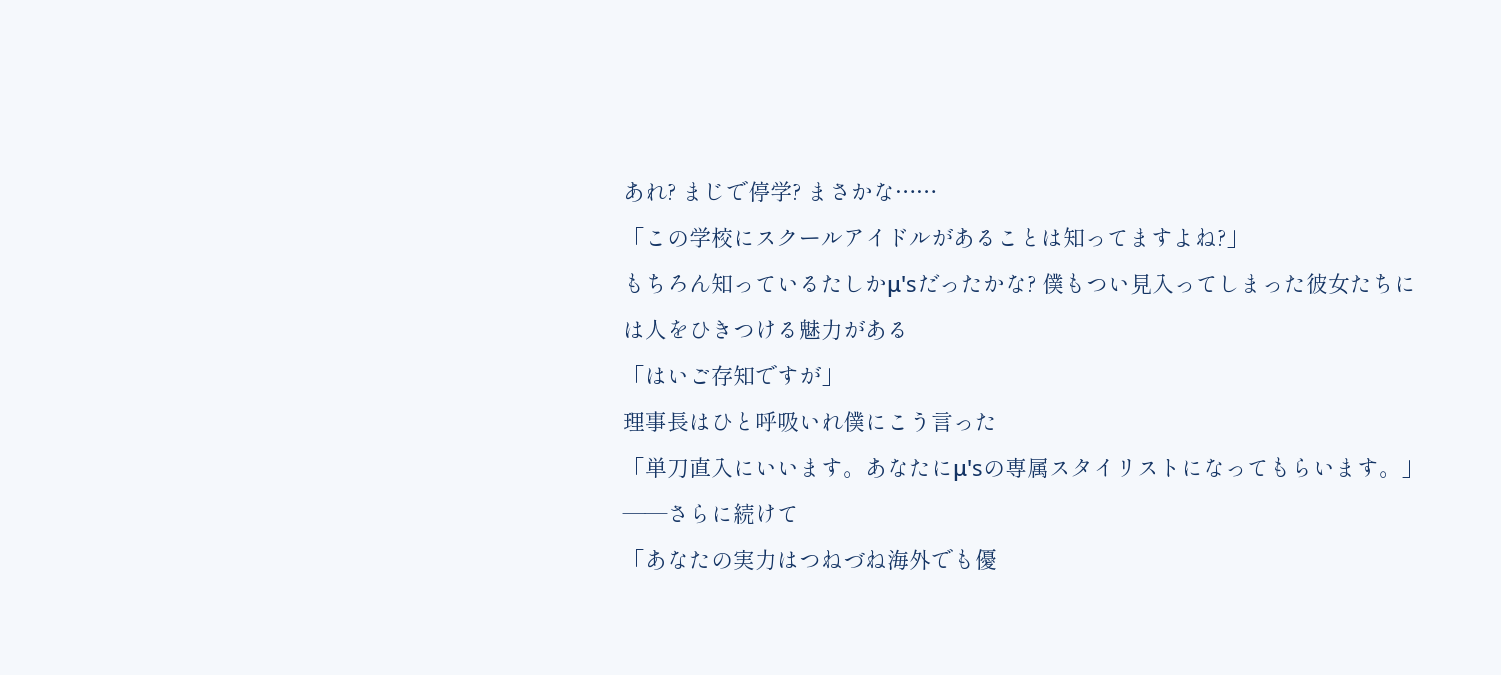あれ? まじで停学? まさかな……
「この学校にスクールアイドルがあることは知ってますよね?」
もちろん知っているたしかμ'sだったかな? 僕もつい見入ってしまった彼女たちには人をひきつける魅力がある
「はいご存知ですが」
理事長はひと呼吸いれ僕にこう言った
「単刀直入にいいます。あなたにμ'sの専属スタイリストになってもらいます。」
――さらに続けて
「あなたの実力はつねづね海外でも優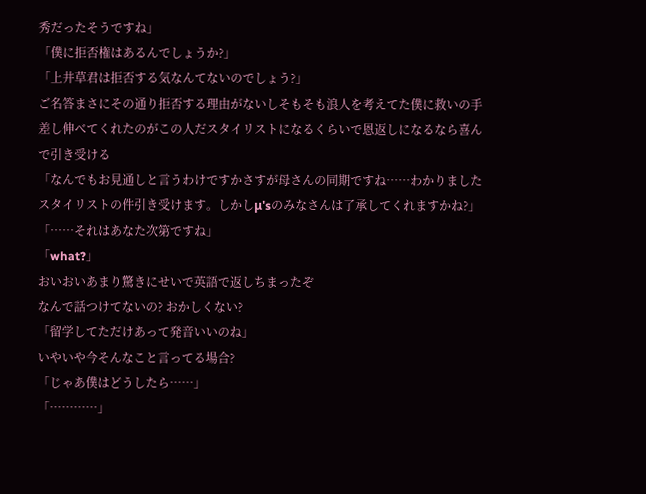秀だったそうですね」
「僕に拒否権はあるんでしょうか?」
「上井草君は拒否する気なんてないのでしょう?」
ご名答まさにその通り拒否する理由がないしそもそも浪人を考えてた僕に救いの手差し伸べてくれたのがこの人だスタイリストになるくらいで恩返しになるなら喜んで引き受ける
「なんでもお見通しと言うわけですかさすが母さんの同期ですね……わかりましたスタイリストの件引き受けます。しかしμ'sのみなさんは了承してくれますかね?」
「……それはあなた次第ですね」
「what?」
おいおいあまり驚きにせいで英語で返しちまったぞ
なんで話つけてないの? おかしくない?
「留学してただけあって発音いいのね」
いやいや今そんなこと言ってる場合?
「じゃあ僕はどうしたら……」
「…………」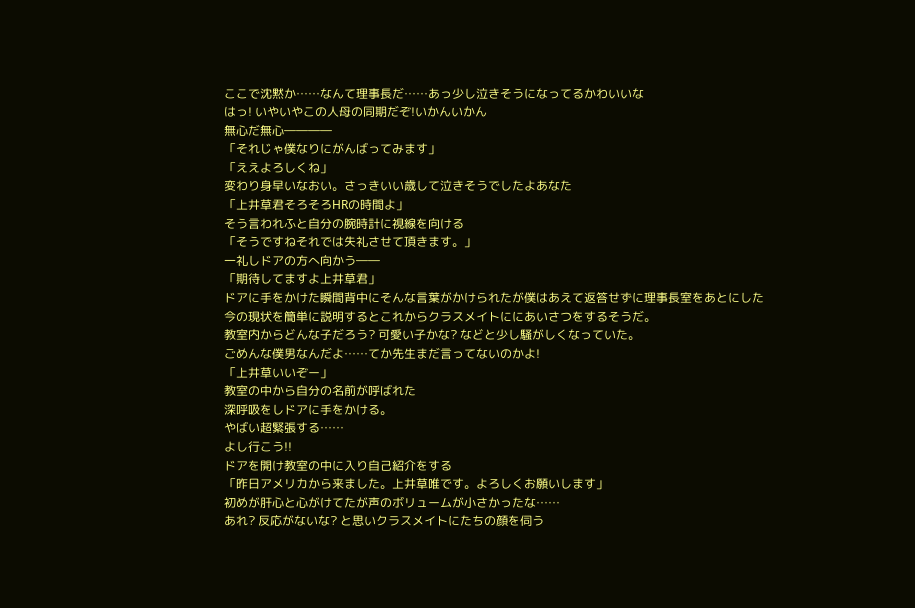ここで沈黙か……なんて理事長だ……あっ少し泣きそうになってるかわいいな
はっ! いやいやこの人母の同期だぞ!いかんいかん
無心だ無心――――
「それじゃ僕なりにがんばってみます」
「ええよろしくね」
変わり身早いなおい。さっきいい歳して泣きそうでしたよあなた
「上井草君そろそろHRの時間よ」
そう言われふと自分の腕時計に視線を向ける
「そうですねそれでは失礼させて頂きます。」
一礼しドアの方へ向かう――
「期待してますよ上井草君」
ドアに手をかけた瞬間背中にそんな言葉がかけられたが僕はあえて返答せずに理事長室をあとにした
今の現状を簡単に説明するとこれからクラスメイトににあいさつをするそうだ。
教室内からどんな子だろう? 可愛い子かな? などと少し騒がしくなっていた。
ごめんな僕男なんだよ……てか先生まだ言ってないのかよ!
「上井草いいぞー」
教室の中から自分の名前が呼ばれた
深呼吸をしドアに手をかける。
やばい超緊張する……
よし行こう!!
ドアを開け教室の中に入り自己紹介をする
「昨日アメリカから来ました。上井草唯です。よろしくお願いします」
初めが肝心と心がけてたが声のボリュームが小さかったな……
あれ? 反応がないな? と思いクラスメイトにたちの顔を伺う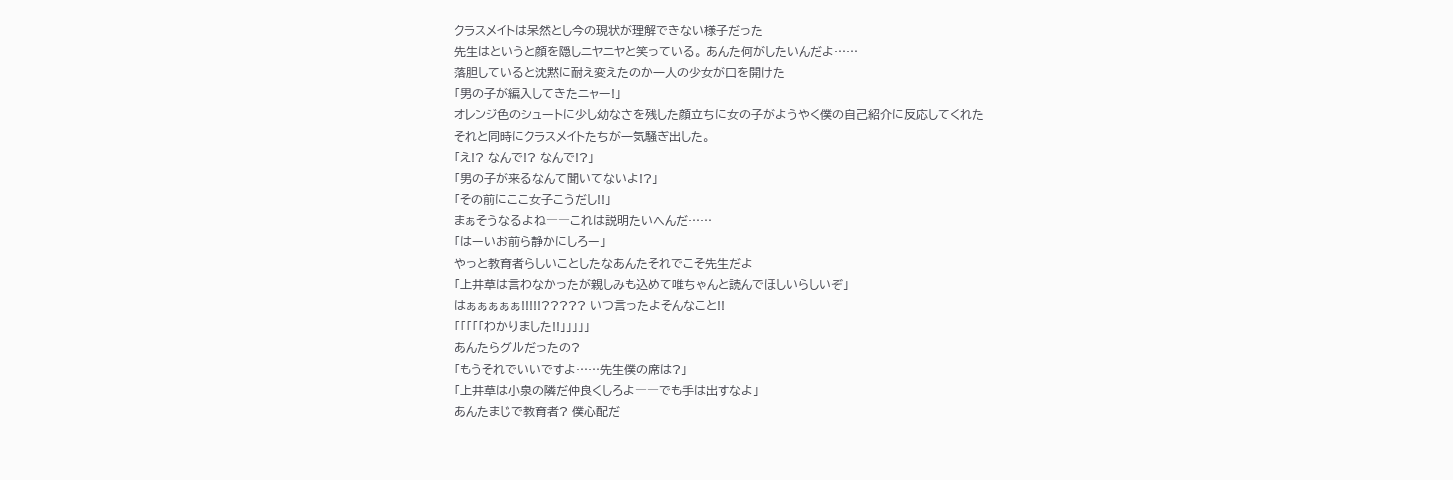クラスメイトは呆然とし今の現状が理解できない様子だった
先生はというと顔を隠しニヤニヤと笑っている。 あんた何がしたいんだよ……
落胆していると沈黙に耐え変えたのか一人の少女が口を開けた
「男の子が編入してきたニャー!」
オレンジ色のシュートに少し幼なさを残した顔立ちに女の子がようやく僕の自己紹介に反応してくれた
それと同時にクラスメイトたちが一気騒ぎ出した。
「え!? なんで!? なんで!?」
「男の子が来るなんて聞いてないよ!?」
「その前にここ女子こうだし!!」
まぁそうなるよね――これは説明たいへんだ……
「はーいお前ら静かにしろー」
やっと教育者らしいことしたなあんたそれでこそ先生だよ
「上井草は言わなかったが親しみも込めて唯ちゃんと読んでほしいらしいぞ」
はぁぁぁぁぁ!!!!!????? いつ言ったよそんなこと!!
「「「「「わかりました!!」」」」」
あんたらグルだったの?
「もうそれでいいですよ……先生僕の席は?」
「上井草は小泉の隣だ仲良くしろよ――でも手は出すなよ」
あんたまじで教育者? 僕心配だ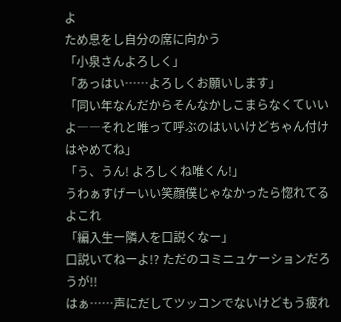よ
ため息をし自分の席に向かう
「小泉さんよろしく」
「あっはい……よろしくお願いします」
「同い年なんだからそんなかしこまらなくていいよ――それと唯って呼ぶのはいいけどちゃん付けはやめてね」
「う、うん! よろしくね唯くん!」
うわぁすげーいい笑顔僕じゃなかったら惚れてるよこれ
「編入生ー隣人を口説くなー」
口説いてねーよ!? ただのコミニュケーションだろうが!!
はぁ……声にだしてツッコンでないけどもう疲れ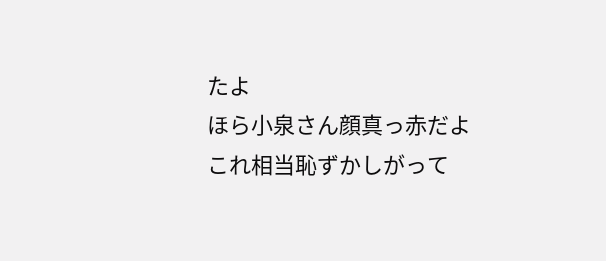たよ
ほら小泉さん顔真っ赤だよこれ相当恥ずかしがって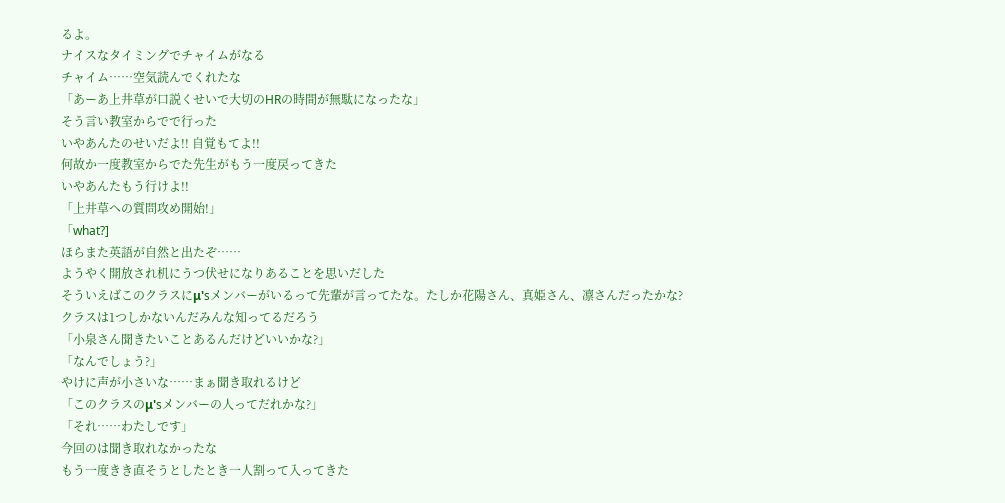るよ。
ナイスなタイミングでチャイムがなる
チャイム……空気読んでくれたな
「あーあ上井草が口説くせいで大切のHRの時間が無駄になったな」
そう言い教室からでで行った
いやあんたのせいだよ!! 自覚もてよ!!
何故か一度教室からでた先生がもう一度戻ってきた
いやあんたもう行けよ!!
「上井草への質問攻め開始!」
「what?]
ほらまた英語が自然と出たぞ……
ようやく開放され机にうつ伏せになりあることを思いだした
そういえばこのクラスにμ'sメンバーがいるって先輩が言ってたな。たしか花陽さん、真姫さん、凛さんだったかな?
クラスは1つしかないんだみんな知ってるだろう
「小泉さん聞きたいことあるんだけどいいかな?」
「なんでしょう?」
やけに声が小さいな……まぁ聞き取れるけど
「このクラスのμ'sメンバーの人ってだれかな?」
「それ……わたしです」
今回のは聞き取れなかったな
もう一度きき直そうとしたとき一人割って入ってきた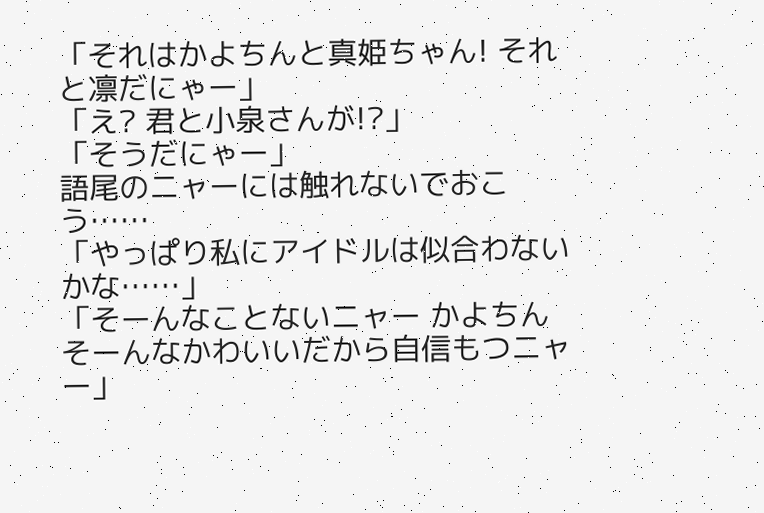「それはかよちんと真姫ちゃん! それと凛だにゃー」
「え? 君と小泉さんが!?」
「そうだにゃー」
語尾のニャーには触れないでおこう……
「やっぱり私にアイドルは似合わないかな……」
「そーんなことないニャー かよちんそーんなかわいいだから自信もつニャー」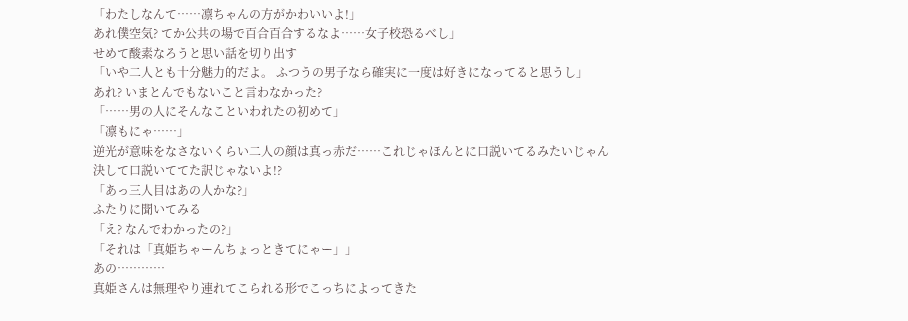「わたしなんて……凛ちゃんの方がかわいいよ!」
あれ僕空気? てか公共の場で百合百合するなよ……女子校恐るべし」
せめて酸素なろうと思い話を切り出す
「いや二人とも十分魅力的だよ。 ふつうの男子なら確実に一度は好きになってると思うし」
あれ? いまとんでもないこと言わなかった?
「……男の人にそんなこといわれたの初めて」
「凛もにゃ……」
逆光が意味をなさないくらい二人の顔は真っ赤だ……これじゃほんとに口説いてるみたいじゃん
決して口説いててた訳じゃないよ!?
「あっ三人目はあの人かな?」
ふたりに聞いてみる
「え? なんでわかったの?」
「それは「真姫ちゃーんちょっときてにゃー」」
あの…………
真姫さんは無理やり連れてこられる形でこっちによってきた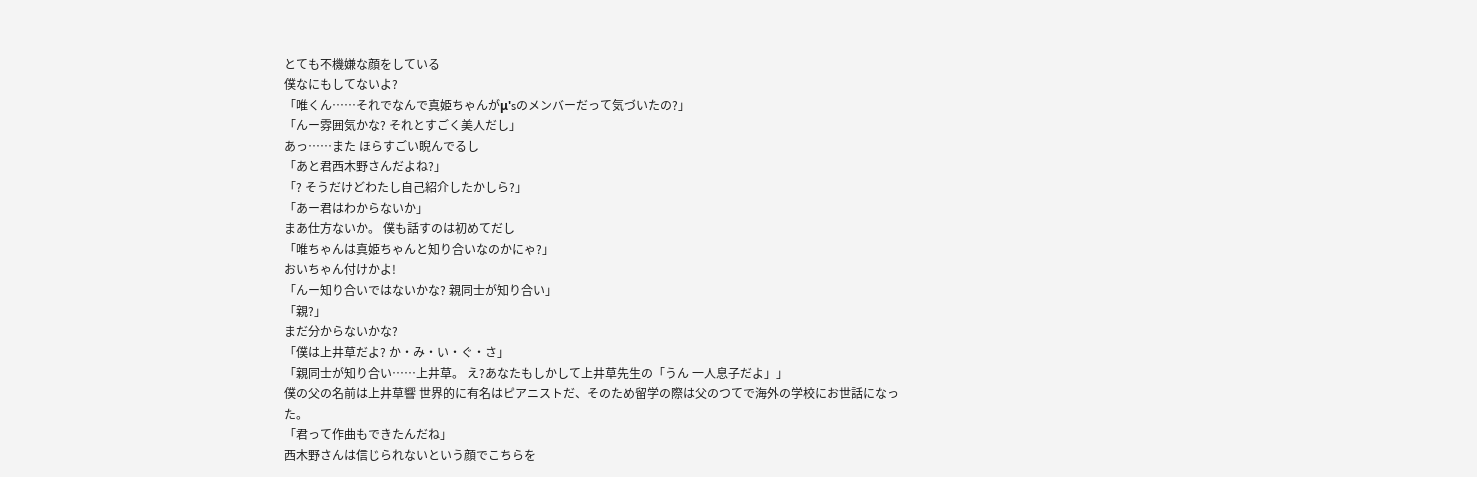とても不機嫌な顔をしている
僕なにもしてないよ?
「唯くん……それでなんで真姫ちゃんがμ'sのメンバーだって気づいたの?」
「んー雰囲気かな? それとすごく美人だし」
あっ……また ほらすごい睨んでるし
「あと君西木野さんだよね?」
「? そうだけどわたし自己紹介したかしら?」
「あー君はわからないか」
まあ仕方ないか。 僕も話すのは初めてだし
「唯ちゃんは真姫ちゃんと知り合いなのかにゃ?」
おいちゃん付けかよ!
「んー知り合いではないかな? 親同士が知り合い」
「親?」
まだ分からないかな?
「僕は上井草だよ? か・み・い・ぐ・さ」
「親同士が知り合い……上井草。 え?あなたもしかして上井草先生の「うん 一人息子だよ」」
僕の父の名前は上井草響 世界的に有名はピアニストだ、そのため留学の際は父のつてで海外の学校にお世話になった。
「君って作曲もできたんだね」
西木野さんは信じられないという顔でこちらを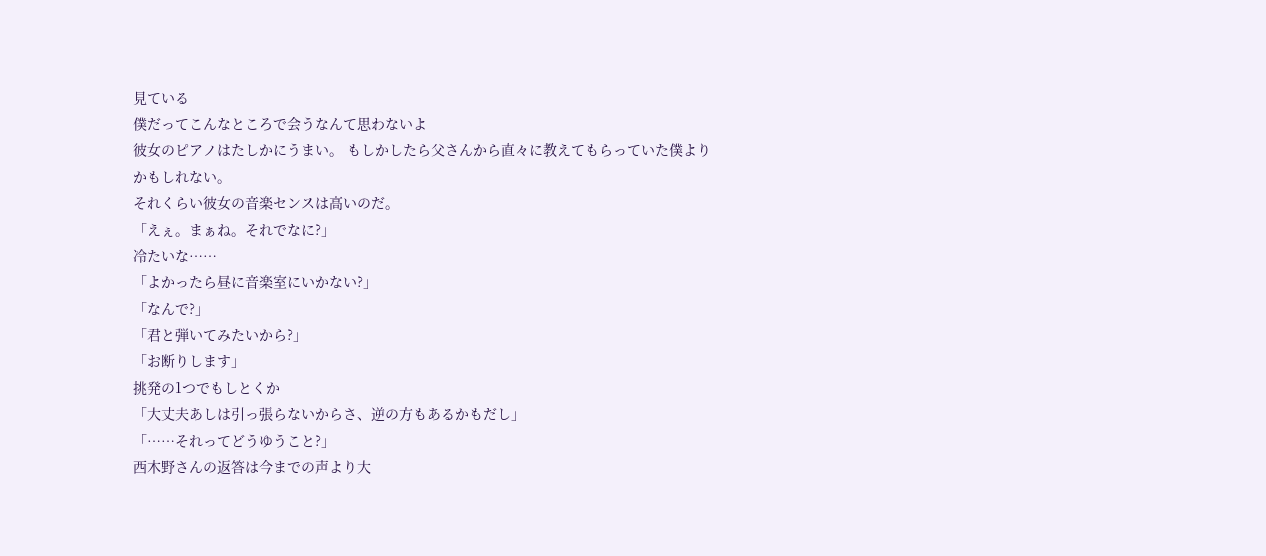見ている
僕だってこんなところで会うなんて思わないよ
彼女のピアノはたしかにうまい。 もしかしたら父さんから直々に教えてもらっていた僕よりかもしれない。
それくらい彼女の音楽センスは高いのだ。
「えぇ。まぁね。それでなに?」
冷たいな……
「よかったら昼に音楽室にいかない?」
「なんで?」
「君と弾いてみたいから?」
「お断りします」
挑発の1つでもしとくか
「大丈夫あしは引っ張らないからさ、逆の方もあるかもだし」
「……それってどうゆうこと?」
西木野さんの返答は今までの声より大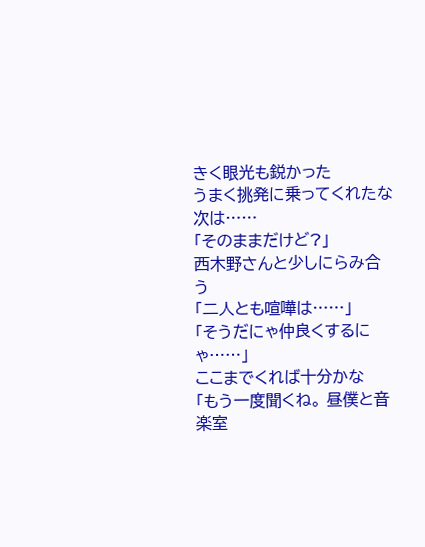きく眼光も鋭かった
うまく挑発に乗ってくれたな次は……
「そのままだけど?」
西木野さんと少しにらみ合う
「二人とも喧嘩は……」
「そうだにゃ仲良くするにゃ……」
ここまでくれば十分かな
「もう一度聞くね。 昼僕と音楽室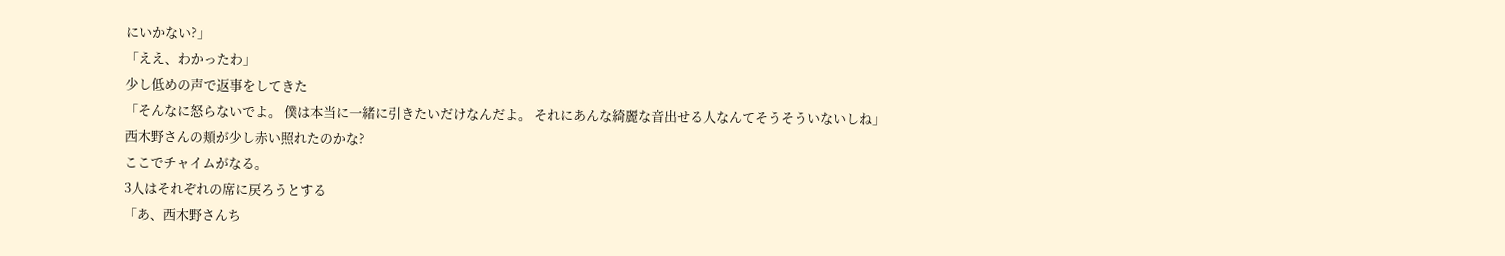にいかない?」
「ええ、わかったわ」
少し低めの声で返事をしてきた
「そんなに怒らないでよ。 僕は本当に一緒に引きたいだけなんだよ。 それにあんな綺麗な音出せる人なんてそうそういないしね」
西木野さんの頬が少し赤い照れたのかな?
ここでチャイムがなる。
3人はそれぞれの席に戻ろうとする
「あ、西木野さんち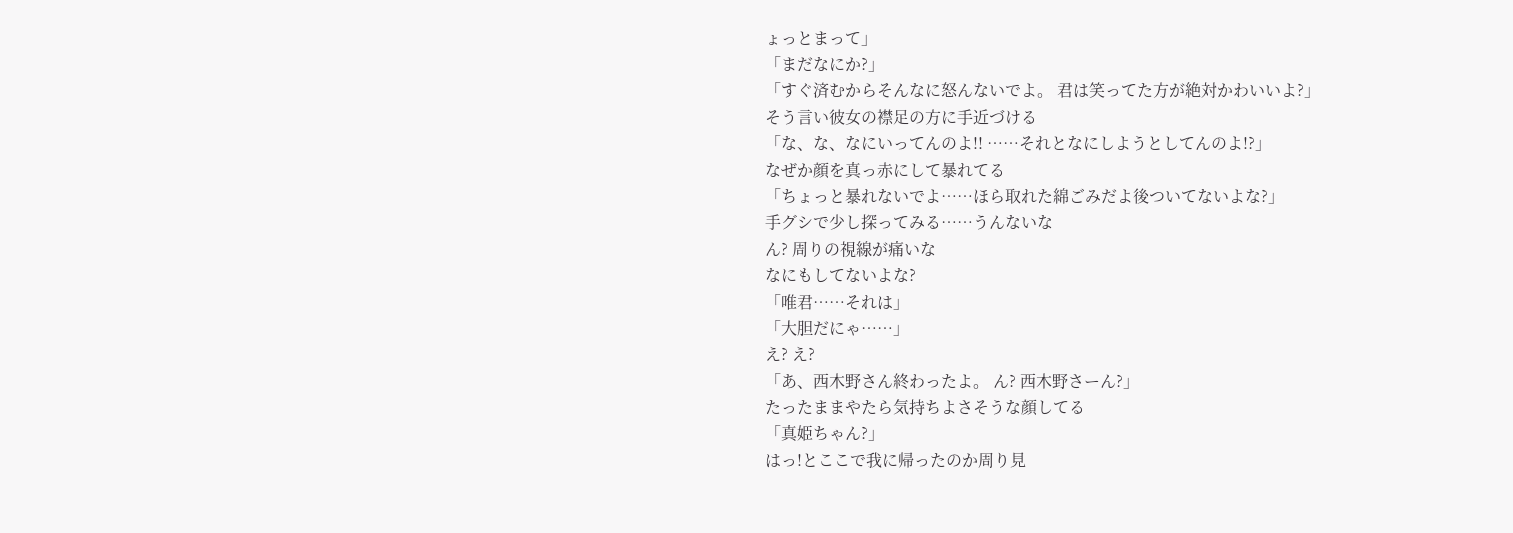ょっとまって」
「まだなにか?」
「すぐ済むからそんなに怒んないでよ。 君は笑ってた方が絶対かわいいよ?」
そう言い彼女の襟足の方に手近づける
「な、な、なにいってんのよ!! ……それとなにしようとしてんのよ!?」
なぜか顔を真っ赤にして暴れてる
「ちょっと暴れないでよ……ほら取れた綿ごみだよ後ついてないよな?」
手グシで少し探ってみる……うんないな
ん? 周りの視線が痛いな
なにもしてないよな?
「唯君……それは」
「大胆だにゃ……」
え? え?
「あ、西木野さん終わったよ。 ん? 西木野さーん?」
たったままやたら気持ちよさそうな顔してる
「真姫ちゃん?」
はっ!とここで我に帰ったのか周り見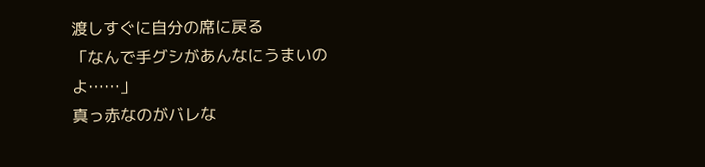渡しすぐに自分の席に戻る
「なんで手グシがあんなにうまいのよ……」
真っ赤なのがバレな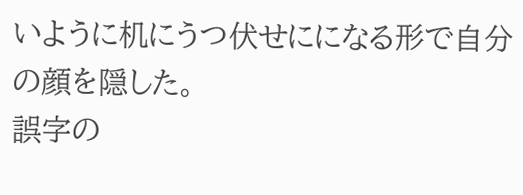いように机にうつ伏せにになる形で自分の顔を隠した。
誤字の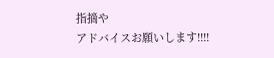指摘や
アドバイスお願いします!!!!